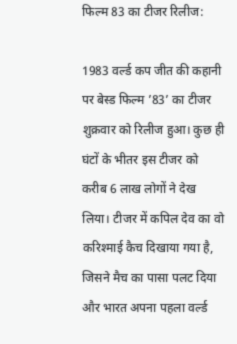फिल्म 83 का टीजर रिलीज:

1983 वर्ल्ड कप जीत की कहानी पर बेस्ड फिल्म ’83’ का टीजर शुक्रवार को रिलीज हुआ। कुछ ही घंटों के भीतर इस टीजर को करीब 6 लाख लोगों ने देख लिया। टीजर में कपिल देव का वो करिश्माई कैच दिखाया गया है, जिसने मैच का पासा पलट दिया और भारत अपना पहला वर्ल्ड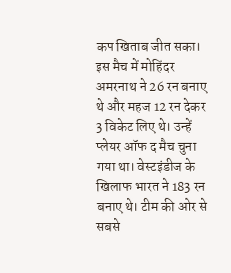कप खिताब जीत सका। इस मैच में मोहिंदर अमरनाथ ने 26 रन बनाए थे और महज 12 रन देकर 3 विकेट लिए थे। उन्हें प्लेयर ऑफ द मैच चुना गया था। वेस्टइंडीज के खिलाफ भारत ने 183 रन बनाए थे। टीम की ओर से सबसे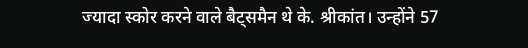ज्यादा स्कोर करने वाले बैट्समैन थे के. श्रीकांत। उन्होंने 57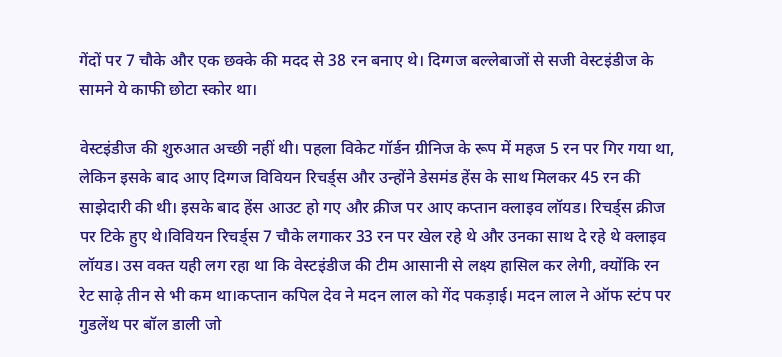गेंदों पर 7 चौके और एक छक्के की मदद से 38 रन बनाए थे। दिग्गज बल्लेबाजों से सजी वेस्टइंडीज के सामने ये काफी छोटा स्कोर था।

वेस्टइंडीज की शुरुआत अच्छी नहीं थी। पहला विकेट गॉर्डन ग्रीनिज के रूप में महज 5 रन पर गिर गया था, लेकिन इसके बाद आए दिग्गज विवियन रिचर्ड्स और उन्होंने डेसमंड हेंस के साथ मिलकर 45 रन की साझेदारी की थी। इसके बाद हेंस आउट हो गए और क्रीज पर आए कप्तान क्लाइव लॉयड। रिचर्ड्स क्रीज पर टिके हुए थे।विवियन रिचर्ड्स 7 चौके लगाकर 33 रन पर खेल रहे थे और उनका साथ दे रहे थे क्लाइव लॉयड। उस वक्त यही लग रहा था कि वेस्टइंडीज की टीम आसानी से लक्ष्य हासिल कर लेगी, क्योंकि रन रेट साढ़े तीन से भी कम था।कप्तान कपिल देव ने मदन लाल को गेंद पकड़ाई। मदन लाल ने ऑफ स्टंप पर गुडलेंथ पर बॉल डाली जो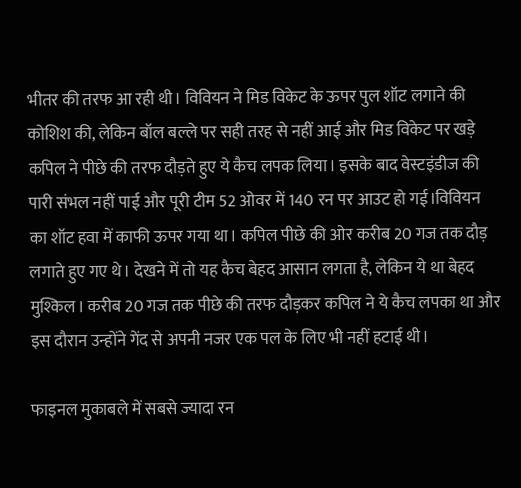भीतर की तरफ आ रही थी। विवियन ने मिड विकेट के ऊपर पुल शॉट लगाने की कोशिश की, लेकिन बॉल बल्ले पर सही तरह से नहीं आई और मिड विकेट पर खड़े कपिल ने पीछे की तरफ दौड़ते हुए ये कैच लपक लिया। इसके बाद वेस्टइंडीज की पारी संभल नहीं पाई और पूरी टीम 52 ओवर में 140 रन पर आउट हो गई।विवियन का शॉट हवा में काफी ऊपर गया था। कपिल पीछे की ओर करीब 20 गज तक दौड़ लगाते हुए गए थे। देखने में तो यह कैच बेहद आसान लगता है, लेकिन ये था बेहद मुश्किल। करीब 20 गज तक पीछे की तरफ दौड़कर कपिल ने ये कैच लपका था और इस दौरान उन्होंने गेंद से अपनी नजर एक पल के लिए भी नहीं हटाई थी।

फाइनल मुकाबले में सबसे ज्यादा रन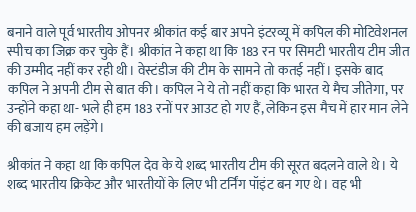बनाने वाले पूर्व भारतीय ओपनर श्रीकांत कई बार अपने इंटरव्यू में कपिल की मोटिवेशनल स्पीच का जिक्र कर चुके हैं। श्रीकांत ने कहा था कि 183 रन पर सिमटी भारतीय टीम जीत की उम्मीद नहीं कर रही थी। वेस्टंडीज की टीम के सामने तो कतई नहीं। इसके बाद कपिल ने अपनी टीम से बात की। कपिल ने ये तो नहीं कहा कि भारत ये मैच जीतेगा, पर उन्होंने कहा था- भले ही हम 183 रनों पर आउट हो गए हैं, लेकिन इस मैच में हार मान लेने की बजाय हम लड़ेंगे।

श्रीकांत ने कहा था कि कपिल देव के ये शब्द भारतीय टीम की सूरत बदलने वाले थे। ये शब्द भारतीय क्रिकेट और भारतीयों के लिए भी टर्निंग पॉइंट बन गए थे। वह भी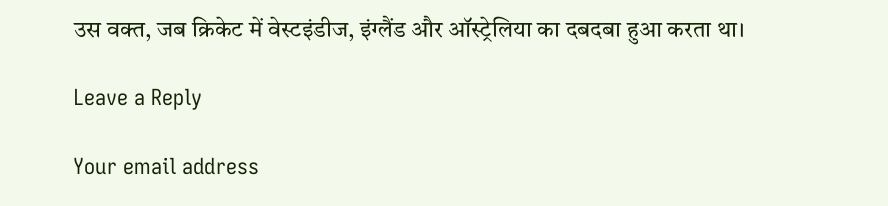उस वक्त, जब क्रिकेट में वेस्टइंडीज, इंग्लैंड और ऑस्ट्रेलिया का दबदबा हुआ करता था।

Leave a Reply

Your email address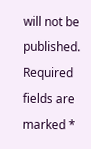will not be published. Required fields are marked *